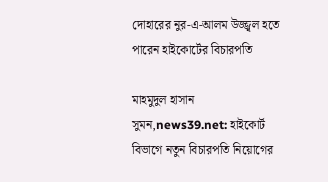দোহারের নুর-এ-আলম উজ্জ্বল হতে পারেন হাইকোর্টের বিচারপতি

মাহমুদুল হাসান সুমন,news39.net: হাইকোর্ট বিভাগে নতুন বিচারপতি নিয়োগের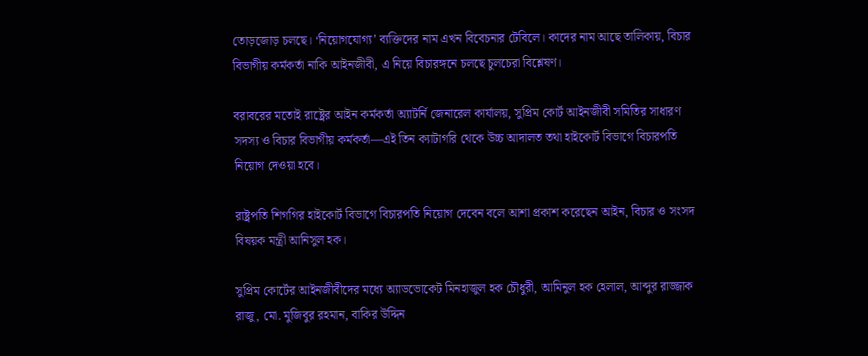তোড়জোড় চলছে। ‘নিয়োগযোগ্য’ ব্যক্তিদের নাম এখন বিবেচনার টেবিলে। কাদের নাম আছে তালিকায়, বিচার বিভাগীয় কর্মকর্তা নাকি আইনজীবী, এ নিয়ে বিচারঙ্গনে চলছে চুলচেরা বিশ্লেষণ।

বরাবরের মতোই রাষ্ট্রের আইন কর্মকর্তা অ্যাটর্নি জেনারেল কার্যালয়, সুপ্রিম কোর্ট আইনজীবী সমিতির সাধারণ সদস্য ও বিচার বিভাগীয় কর্মকর্তা—এই তিন ক্যাটাগরি থেকে উচ্চ আদালত তথা হাইকোর্ট বিভাগে বিচারপতি নিয়োগ দেওয়া হবে।

রাষ্ট্রপতি শিগগির হাইকোর্ট বিভাগে বিচারপতি নিয়োগ দেবেন বলে আশা প্রকাশ করেছেন আইন, বিচার ও সংসদ বিষয়ক মন্ত্রী আনিসুল হক।

সুপ্রিম কোর্টের আইনজীবীদের মধ্যে অ্যাডভোকেট মিনহাজুল হক চৌধুরী, আমিনুল হক হেলাল, আব্দুর রাজ্জাক রাজু, মো. মুজিবুর রহমান, বাকির উদ্দিন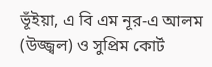ভূঁইয়া, এ বি এম নূর-এ আলম (উজ্জ্বল) ও সুপ্রিম কোর্ট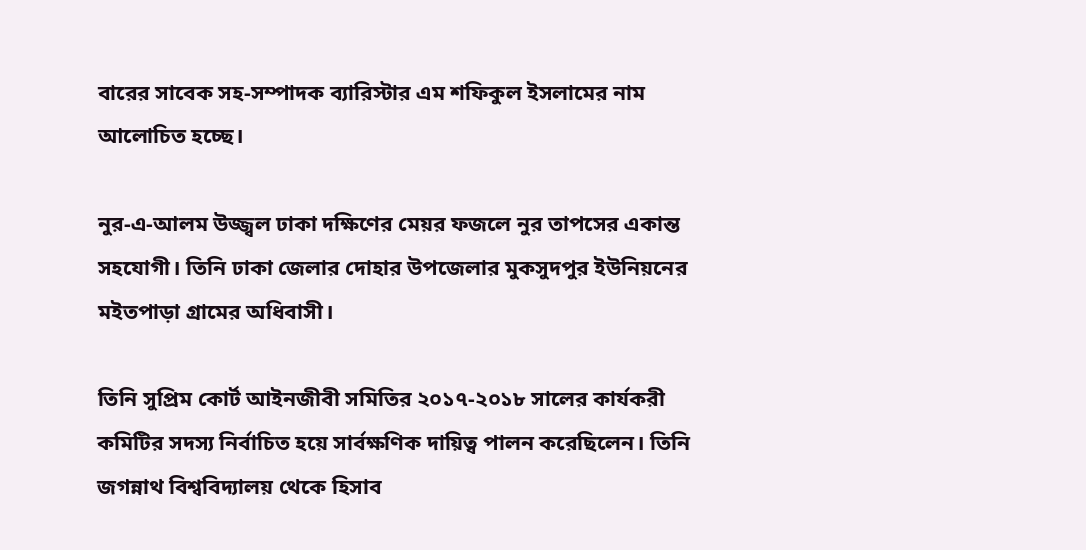বারের সাবেক সহ-সম্পাদক ব্যারিস্টার এম শফিকুল ইসলামের নাম আলোচিত হচ্ছে।

নুর-এ-আলম উজ্জ্বল ঢাকা দক্ষিণের মেয়র ফজলে নুর তাপসের একান্ত সহযোগী। তিনি ঢাকা জেলার দোহার উপজেলার মুকসুদপুর ইউনিয়নের মইতপাড়া গ্রামের অধিবাসী।

তিনি সুপ্রিম কোর্ট আইনজীবী সমিতির ২০১৭-২০১৮ সালের কার্যকরী কমিটির সদস্য নির্বাচিত হয়ে সার্বক্ষণিক দায়িত্ব পালন করেছিলেন। তিনি জগন্নাথ বিশ্ববিদ্যালয় থেকে হিসাব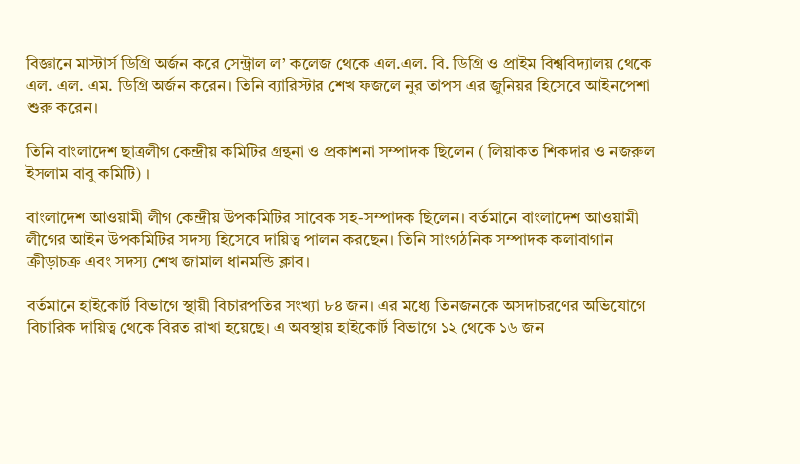বিজ্ঞানে মাস্টার্স ডিগ্রি অর্জন করে সেন্ট্রাল ল’ কলেজ থেকে এল.এল. বি. ডিগ্রি ও প্রাইম বিশ্ববিদ্যালয় থেকে এল. এল. এম. ডিগ্রি অর্জন করেন। তিনি ব্যারিস্টার শেখ ফজলে নুর তাপস এর জুনিয়র হিসেবে আইনপেশা শুরু করেন।

তিনি বাংলাদেশ ছাত্রলীগ কেন্দ্রীয় কমিটির গ্রন্থনা ও প্রকাশনা সম্পাদক ছিলেন ( লিয়াকত শিকদার ও নজরুল ইসলাম বাবু কমিটি) ।

বাংলাদেশ আওয়ামী লীগ কেন্দ্রীয় উপকমিটির সাবেক সহ-সম্পাদক ছিলেন। বর্তমানে বাংলাদেশ আওয়ামী লীগের আইন উপকমিটির সদস্য হিসেবে দায়িত্ব পালন করছেন। তিনি সাংগঠনিক সম্পাদক কলাবাগান ক্রীড়াচক্র এবং সদস্য শেখ জামাল ধানমন্ডি ক্লাব।

বর্তমানে হাইকোর্ট বিভাগে স্থায়ী বিচারপতির সংখ্যা ৮৪ জন। এর মধ্যে তিনজনকে অসদাচরণের অভিযোগে বিচারিক দায়িত্ব থেকে বিরত রাখা হয়েছে। এ অবস্থায় হাইকোর্ট বিভাগে ১২ থেকে ১৬ জন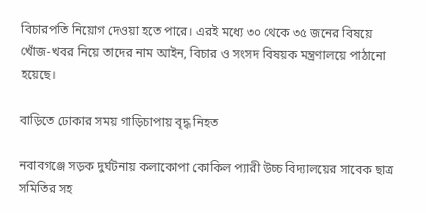বিচারপতি নিয়োগ দেওয়া হতে পারে। এরই মধ্যে ৩০ থেকে ৩৫ জনের বিষয়ে খোঁজ-খবর নিয়ে তাদের নাম আইন, বিচার ও সংসদ বিষয়ক মন্ত্রণালয়ে পাঠানো হয়েছে।

বাড়িতে ঢোকার সময় গাড়িচাপায় বৃদ্ধ নিহত

নবাবগঞ্জে সড়ক দুর্ঘটনায় কলাকোপা কোকিল প্যারী উচ্চ বিদ্যালয়ের সাবেক ছাত্র সমিতির সহ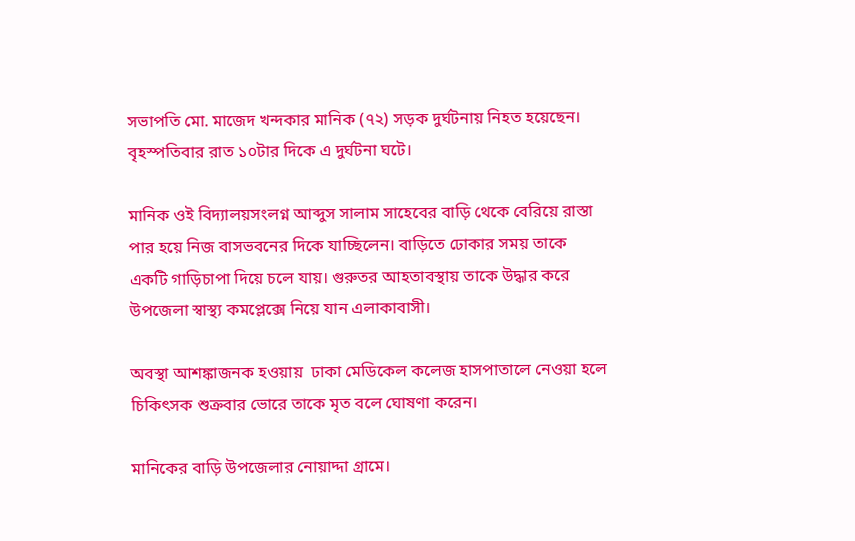সভাপতি মো. মাজেদ খন্দকার মানিক (৭২) সড়ক দুর্ঘটনায় নিহত হয়েছেন। বৃহস্পতিবার রাত ১০টার দিকে এ দুর্ঘটনা ঘটে।

মানিক ওই বিদ্যালয়সংলগ্ন আব্দুস সালাম সাহেবের বাড়ি থেকে বেরিয়ে রাস্তা পার হয়ে নিজ বাসভবনের দিকে যাচ্ছিলেন। বাড়িতে ঢোকার সময় তাকে একটি গাড়িচাপা দিয়ে চলে যায়। গুরুতর আহতাবস্থায় তাকে উদ্ধার করে উপজেলা স্বাস্থ্য কমপ্লেক্সে নিয়ে যান এলাকাবাসী।

অবস্থা আশঙ্কাজনক হওয়ায়  ঢাকা মেডিকেল কলেজ হাসপাতালে নেওয়া হলে চিকিৎসক শুক্রবার ভোরে তাকে মৃত বলে ঘোষণা করেন।

মানিকের বাড়ি উপজেলার নোয়াদ্দা গ্রামে।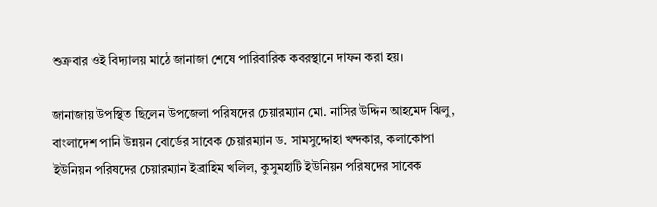শুক্রবার ওই বিদ্যালয় মাঠে জানাজা শেষে পারিবারিক কবরস্থানে দাফন করা হয়।

জানাজায় উপস্থিত ছিলেন উপজেলা পরিষদের চেয়ারম্যান মো. নাসির উদ্দিন আহমেদ ঝিলু, বাংলাদেশ পানি উন্নয়ন বোর্ডের সাবেক চেয়ারম্যান ড. সামসুদ্দোহা খন্দকার, কলাকোপা ইউনিয়ন পরিষদের চেয়ারম্যান ইব্রাহিম খলিল, কুসুমহাটি ইউনিয়ন পরিষদের সাবেক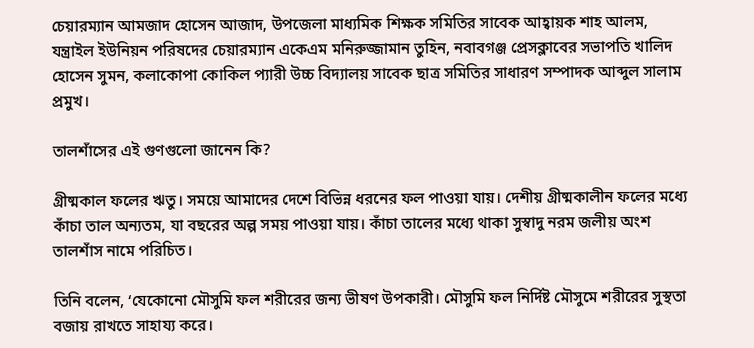চেয়ারম্যান আমজাদ হোসেন আজাদ, উপজেলা মাধ্যমিক শিক্ষক সমিতির সাবেক আহ্বায়ক শাহ আলম, যন্ত্রাইল ইউনিয়ন পরিষদের চেয়ারম্যান একেএম মনিরুজ্জামান তুহিন, নবাবগঞ্জ প্রেসক্লাবের সভাপতি খালিদ হোসেন সুমন, কলাকোপা কোকিল প্যারী উচ্চ বিদ্যালয় সাবেক ছাত্র সমিতির সাধারণ সম্পাদক আব্দুল সালাম প্রমুখ।

তালশাঁসের এই গুণগুলো জানেন কি?

গ্রীষ্মকাল ফলের ঋতু। সময়ে আমাদের দেশে বিভিন্ন ধরনের ফল পাওয়া যায়। দেশীয় গ্রীষ্মকালীন ফলের মধ্যে কাঁচা তাল অন্যতম, যা বছরের অল্প সময় পাওয়া যায়। কাঁচা তালের মধ্যে থাকা সুস্বাদু নরম জলীয় অংশ তালশাঁস নামে পরিচিত।

তিনি বলেন, ‘যেকোনো মৌসুমি ফল শরীরের জন্য ভীষণ উপকারী। মৌসুমি ফল নির্দিষ্ট মৌসুমে শরীরের সুস্থতা বজায় রাখতে সাহায্য করে।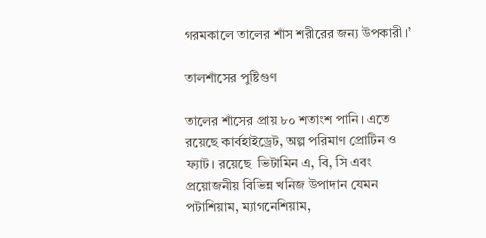গরমকালে তালের শাঁস শরীরের জন্য উপকারী।’

তালশাঁসের পুষ্টিগুণ

তালের শাঁসের প্রায় ৮০ শতাংশ পানি। এতে রয়েছে কার্বহাইড্রেট, অল্প পরিমাণ প্রোটিন ও ফ্যাট। রয়েছে  ভিটামিন এ, বি, সি এবং প্রয়োজনীয় বিভিন্ন খনিজ উপাদান যেমন পটাশিয়াম, ম্যাগনেশিয়াম,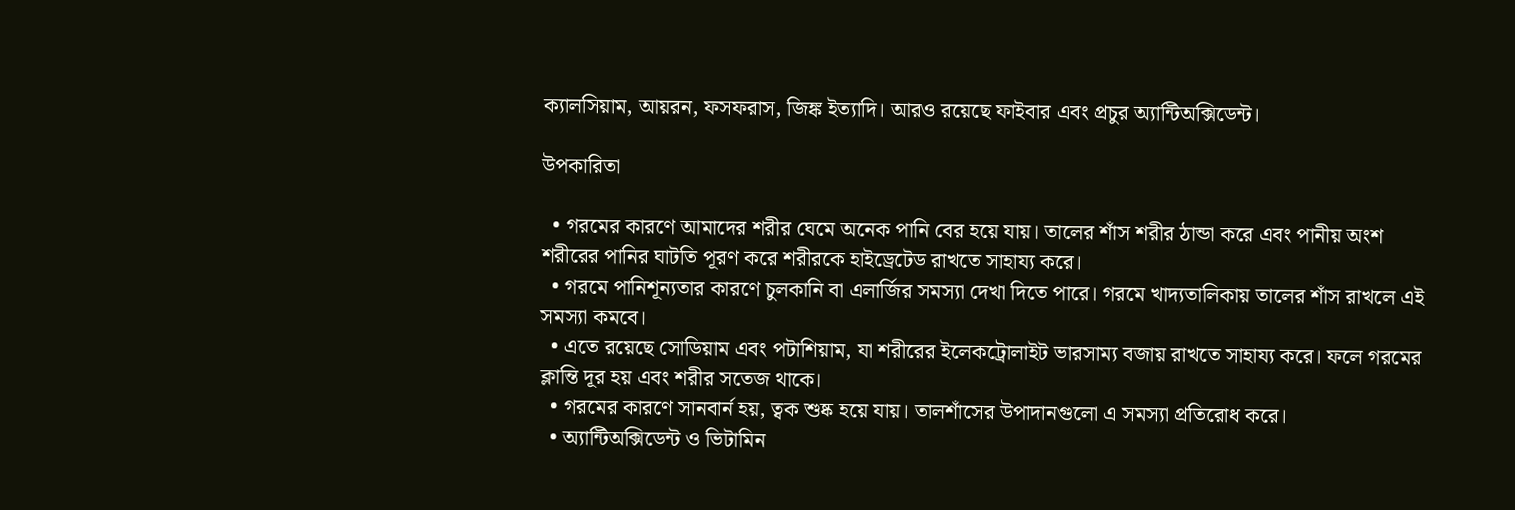ক্যালসিয়াম, আয়রন, ফসফরাস, জিঙ্ক ইত্যাদি। আরও রয়েছে ফাইবার এবং প্রচুর অ্যান্টিঅক্সিডেন্ট।

উপকারিতা

  • গরমের কারণে আমাদের শরীর ঘেমে অনেক পানি বের হয়ে যায়। তালের শাঁস শরীর ঠান্ডা করে এবং পানীয় অংশ শরীরের পানির ঘাটতি পূরণ করে শরীরকে হাইড্রেটেড রাখতে সাহায্য করে।
  • গরমে পানিশূন্যতার কারণে চুলকানি বা এলার্জির সমস্যা দেখা দিতে পারে। গরমে খাদ্যতালিকায় তালের শাঁস রাখলে এই সমস্যা কমবে।
  • এতে রয়েছে সোডিয়াম এবং পটাশিয়াম, যা শরীরের ইলেকট্রোলাইট ভারসাম্য বজায় রাখতে সাহায্য করে। ফলে গরমের ক্লান্তি দূর হয় এবং শরীর সতেজ থাকে।
  • গরমের কারণে সানবার্ন হয়, ত্বক শুষ্ক হয়ে যায়। তালশাঁসের উপাদানগুলো এ সমস্যা প্রতিরোধ করে।
  • অ্যান্টিঅক্সিডেন্ট ও ভিটামিন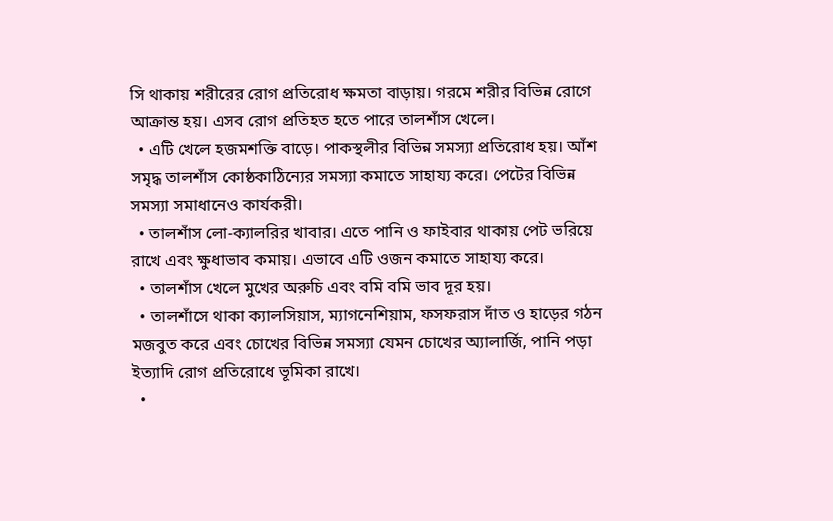সি থাকায় শরীরের রোগ প্রতিরোধ ক্ষমতা বাড়ায়। গরমে শরীর বিভিন্ন রোগে আক্রান্ত হয়। এসব রোগ প্রতিহত হতে পারে তালশাঁস খেলে।
  • এটি খেলে হজমশক্তি বাড়ে। পাকস্থলীর বিভিন্ন সমস্যা প্রতিরোধ হয়। আঁশ সমৃদ্ধ তালশাঁস কোষ্ঠকাঠিন্যের সমস্যা কমাতে সাহায্য করে। পেটের বিভিন্ন সমস্যা সমাধানেও কার্যকরী।
  • তালশাঁস লো-ক্যালরির খাবার। এতে পানি ও ফাইবার থাকায় পেট ভরিয়ে রাখে এবং ক্ষুধাভাব কমায়। এভাবে এটি ওজন কমাতে সাহায্য করে।
  • তালশাঁস খেলে মুখের অরুচি এবং বমি বমি ভাব দূর হয়।
  • তালশাঁসে থাকা ক্যালসিয়াস, ম্যাগনেশিয়াম, ফসফরাস দাঁত ও হাড়ের গঠন মজবুত করে এবং চোখের বিভিন্ন সমস্যা যেমন চোখের অ্যালার্জি, পানি পড়া ইত্যাদি রোগ প্রতিরোধে ভূমিকা রাখে।
  •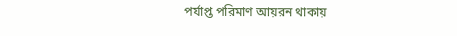পর্যাপ্ত পরিমাণ আয়রন থাকায়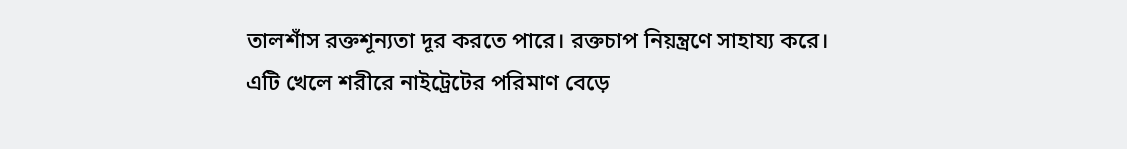তালশাঁস রক্তশূন্যতা দূর করতে পারে। রক্তচাপ নিয়ন্ত্রণে সাহায্য করে। এটি খেলে শরীরে নাইট্রেটের পরিমাণ বেড়ে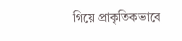গিয়ে প্রাকৃতিকভাবে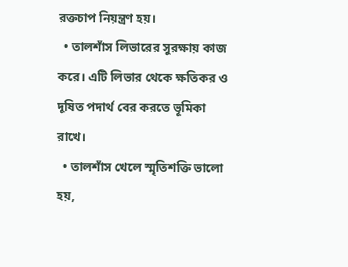রক্তচাপ নিয়ন্ত্রণ হয়।
  • তালশাঁস লিভারের সুরক্ষায় কাজ করে। এটি লিভার থেকে ক্ষতিকর ও দূষিত পদার্থ বের করতে ভূমিকা রাখে।
  • তালশাঁস খেলে স্মৃতিশক্তি ভালো হয়,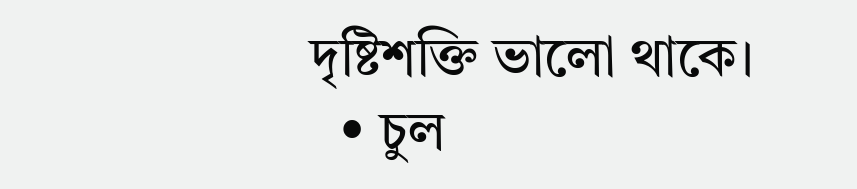দৃষ্টিশক্তি ভালো থাকে।
  • চুল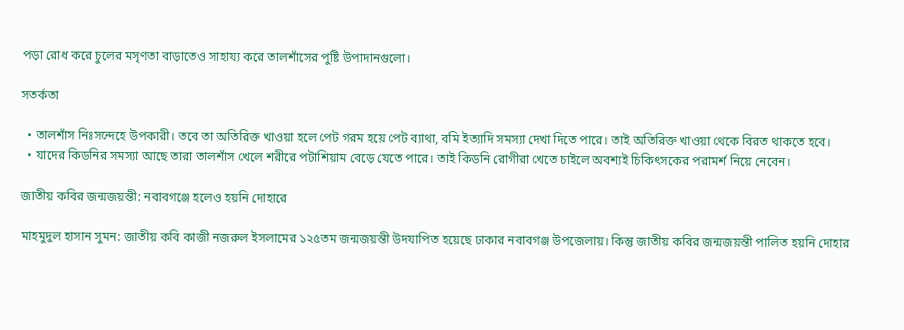পড়া রোধ করে চুলের মসৃণতা বাড়াতেও সাহায্য করে তালশাঁসের পুষ্টি উপাদানগুলো।

সতর্কতা

  • তালশাঁস নিঃসন্দেহে উপকারী। তবে তা অতিরিক্ত খাওয়া হলে পেট গরম হয়ে পেট ব্যাথা, বমি ইত্যাদি সমস্যা দেখা দিতে পারে। তাই অতিরিক্ত খাওয়া থেকে বিরত থাকতে হবে।
  • যাদের কিডনির সমস্যা আছে তারা তালশাঁস খেলে শরীরে পটাশিয়াম বেড়ে যেতে পারে। তাই কিডনি রোগীরা খেতে চাইলে অবশ্যই চিকিৎসকের পরামর্শ নিয়ে নেবেন।

জাতীয় কবির জন্মজয়ন্তী: নবাবগঞ্জে হলেও হয়নি দোহারে

মাহমুদুল হাসান সুমন: জাতীয় কবি কাজী নজরুল ইসলামের ১২৫তম জন্মজয়ন্তী উদযাপিত হয়েছে ঢাকার নবাবগঞ্জ উপজেলায়। কিন্তু জাতীয় কবির জন্মজয়ন্তী পালিত হয়নি দোহার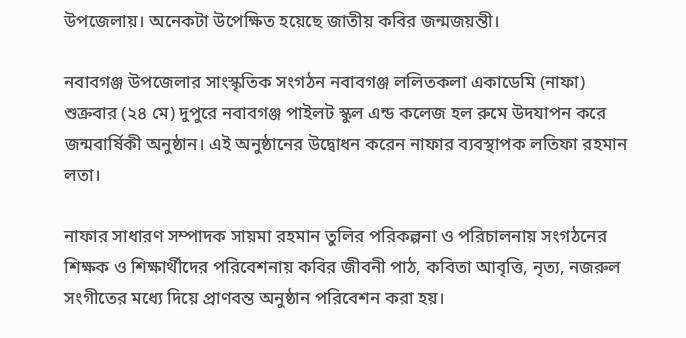উপজেলায়। অনেকটা উপেক্ষিত হয়েছে জাতীয় কবির জন্মজয়ন্তী।

নবাবগঞ্জ উপজেলার সাংস্কৃতিক সংগঠন নবাবগঞ্জ ললিতকলা একাডেমি (নাফা) শুক্রবার (২৪ মে) দুপুরে নবাবগঞ্জ পাইলট স্কুল এন্ড কলেজ হল রুমে উদযাপন করে জন্মবার্ষিকী অনুষ্ঠান। এই অনুষ্ঠানের উদ্বোধন করেন নাফার ব্যবস্থাপক লতিফা রহমান লতা।

নাফার সাধারণ সম্পাদক সায়মা রহমান তুলির পরিকল্পনা ও পরিচালনায় সংগঠনের শিক্ষক ও শিক্ষার্থীদের পরিবেশনায় কবির জীবনী পাঠ, কবিতা আবৃত্তি, নৃত্য, নজরুল সংগীতের মধ্যে দিয়ে প্রাণবন্ত অনুষ্ঠান পরিবেশন করা হয়।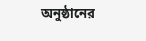অনুষ্ঠানের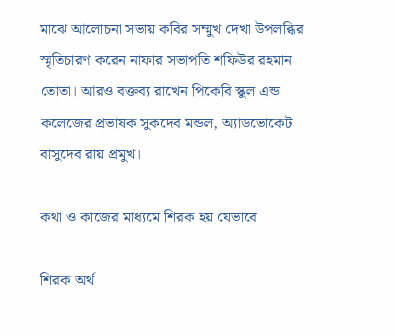মাঝে আলোচনা সভায় কবির সম্মুখ দেখা উপলব্ধির স্মৃতিচারণ করেন নাফার সভাপতি শফিউর রহমান তোতা। আরও বক্তব্য রাখেন পিকেবি স্কুল এন্ড কলেজের প্রভাষক সুকদেব মন্ডল, অ্যাডভোকেট বাসুদেব রায় প্রমুখ।

কথা ও কাজের মাধ্যমে শিরক হয় যেভাবে

শিরক অর্থ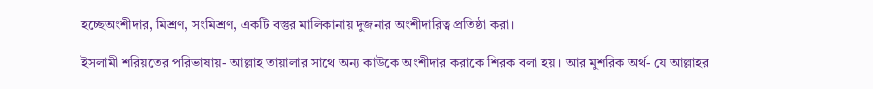হচ্ছেঅংশীদার, মিশ্রণ, সংমিশ্রণ, একটি বস্তুর মালিকানায় দুজনার অংশীদারিত্ব প্রতিষ্ঠা করা।

ইসলামী শরিয়তের পরিভাষায়- আল্লাহ তায়ালার সাথে অন্য কাউকে অংশীদার করাকে শিরক বলা হয়। আর মুশরিক অর্থ- যে আল্লাহর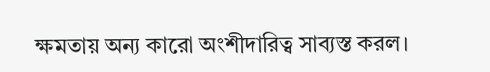ক্ষমতায় অন্য কারো অংশীদারিত্ব সাব্যস্ত করল।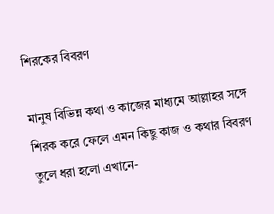শিরকের বিবরণ

মানুষ বিভিন্ন কথা ও কাজের মাধ্যমে আল্লাহর সঙ্গে শিরক করে ফেলে এমন কিছু কাজ ও কথার বিবরণ তুলে ধরা হলো এখানে-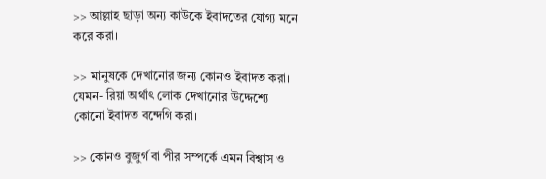>> আল্লাহ ছাড়া অন্য কাউকে ইবাদতের যোগ্য মনে করে করা।

>> মানুষকে দেখানোর জন্য কোনও ইবাদত করা। যেমন- রিয়া অর্থাৎ লোক দেখানোর উদ্দেশ্যে কোনো ইবাদত বন্দেগি করা।

>> কোনও বুজুর্গ বা পীর সম্পর্কে এমন বিশ্বাস ও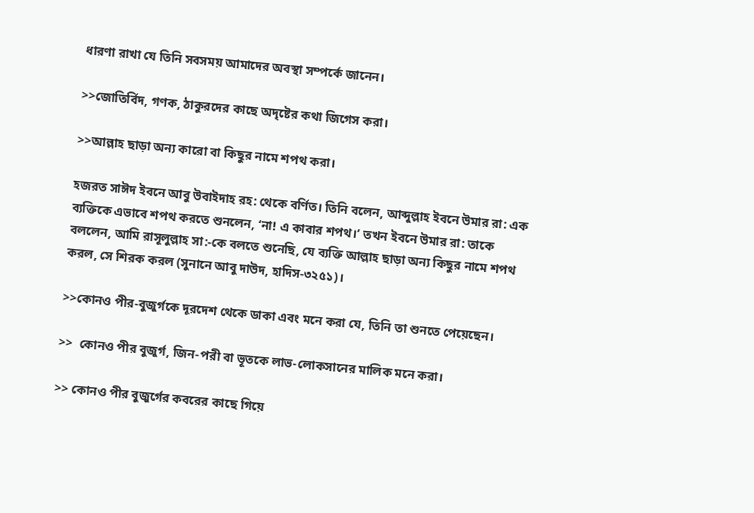ধারণা রাখা যে তিনি সবসময় আমাদের অবস্থা সম্পর্কে জানেন।

>>জোতির্বিদ, গণক, ঠাকুরদের কাছে অদৃষ্টের কথা জিগেস করা।

>>আল্লাহ ছাড়া অন্য কারো বা কিছুর নামে শপথ করা।

হজরত সাঈদ ইবনে আবু উবাইদাহ রহ: থেকে বর্ণিত। তিনি বলেন, আব্দুল্লাহ ইবনে উমার রা: এক ব্যক্তিকে এভাবে শপথ করতে শুনলেন, ‘না! এ কাবার শপথ।’ তখন ইবনে উমার রা: তাকে বললেন, আমি রাসূলুল্লাহ সা:-কে বলতে শুনেছি, যে ব্যক্তি আল্লাহ ছাড়া অন্য কিছুর নামে শপথ করল, সে শিরক করল (সুনানে আবু দাউদ, হাদিস-৩২৫১)।

>>কোনও পীর-বুজুর্গকে দূরদেশ থেকে ডাকা এবং মনে করা যে, তিনি তা শুনতে পেয়েছেন।

>>  কোনও পীর বুজুর্গ, জিন-পরী বা ভূতকে লাভ-লোকসানের মালিক মনে করা।

>> কোনও পীর বুজুর্গের কবরের কাছে গিয়ে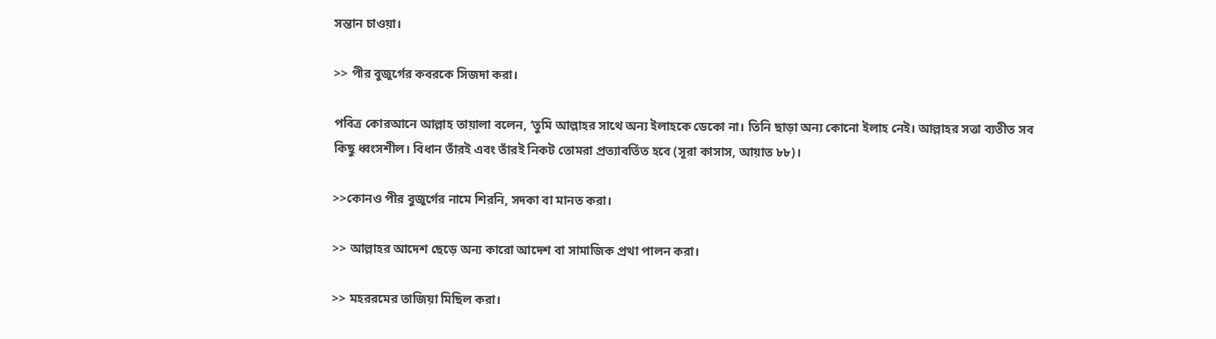সন্তান চাওয়া।

>> পীর বুজুর্গের কবরকে সিজদা করা।

পবিত্র কোরআনে আল্লাহ তায়ালা বলেন, ‘তুমি আল্লাহর সাথে অন্য ইলাহকে ডেকো না। তিনি ছাড়া অন্য কোনো ইলাহ নেই। আল্লাহর সত্তা ব্যতীত সব কিছু ধ্বংসশীল। বিধান তাঁরই এবং তাঁরই নিকট তোমরা প্রত্যাবর্তিত হবে (সূরা কাসাস, আয়াত ৮৮)।

>>কোনও পীর বুজুর্গের নামে শিরনি, সদকা বা মানত করা।

>> আল্লাহর আদেশ ছেড়ে অন্য কারো আদেশ বা সামাজিক প্রথা পালন করা।

>> মহররমের তাজিয়া মিছিল করা।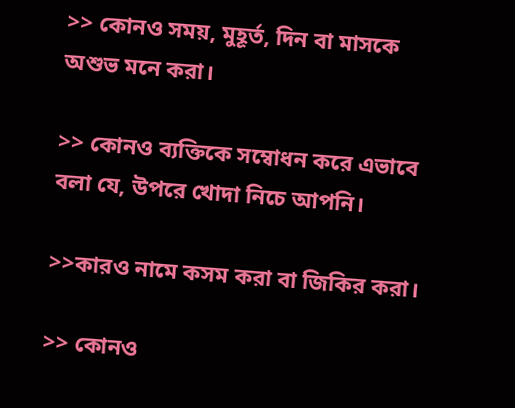>> কোনও সময়, মুহূর্ত, দিন বা মাসকে অশুভ মনে করা।

>> কোনও ব্যক্তিকে সম্বোধন করে এভাবে বলা যে, উপরে খোদা নিচে আপনি।

>>কারও নামে কসম করা বা জিকির করা।

>> কোনও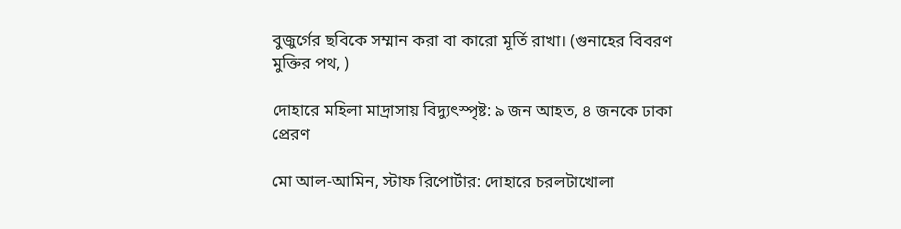বুজুর্গের ছবিকে সম্মান করা বা কারো মূর্তি রাখা। (গুনাহের বিবরণ মুক্তির পথ, )

দোহারে মহিলা মাদ্রাসায় বিদ্যুৎস্পৃষ্ট: ৯ জন আহত, ৪ জনকে ঢাকা প্রেরণ

মো আল-আমিন, স্টাফ রিপোর্টার: দোহারে চরলটাখোলা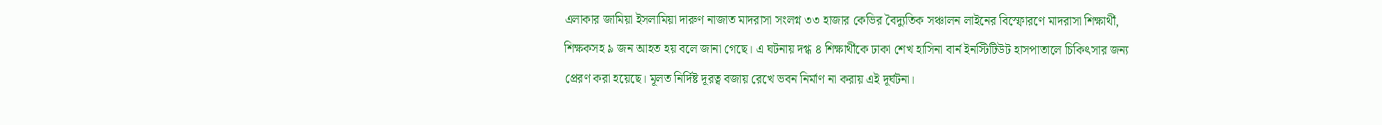এলাকার জামিয়া ইসলামিয়া দারুণ নাজাত মাদরাসা সংলগ্ন ৩৩ হাজার কেভির বৈদ্যুতিক সঞ্চালন লাইনের বিস্ফোরণে মাদরাসা শিক্ষার্থী, শিক্ষকসহ ৯ জন আহত হয় বলে জানা গেছে। এ ঘটনায় দগ্ধ ৪ শিক্ষার্থীকে ঢাকা শেখ হাসিনা বার্ন ইনস্টিটিউট হাসপাতালে চিকিৎসার জন্য প্রেরণ করা হয়েছে। মূলত নির্দিষ্ট দূরত্ব বজায় রেখে ভবন নির্মাণ না করায় এই দূর্ঘটনা।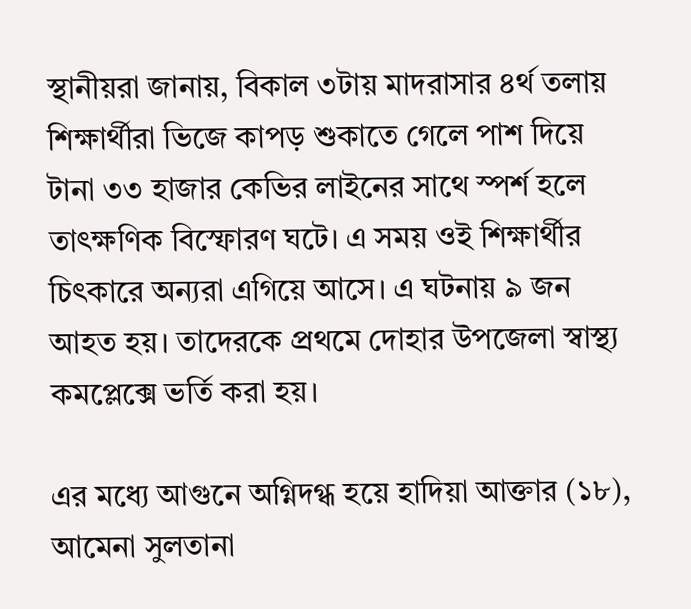স্থানীয়রা জানায়, বিকাল ৩টায় মাদরাসার ৪র্থ তলায় শিক্ষার্থীরা ভিজে কাপড় শুকাতে গেলে পাশ দিয়ে টানা ৩৩ হাজার কেভির লাইনের সাথে স্পর্শ হলে তাৎক্ষণিক বিস্ফোরণ ঘটে। এ সময় ওই শিক্ষার্থীর চিৎকারে অন্যরা এগিয়ে আসে। এ ঘটনায় ৯ জন আহত হয়। তাদেরকে প্রথমে দোহার উপজেলা স্বাস্থ্য কমপ্লেক্সে ভর্তি করা হয়।

এর মধ্যে আগুনে অগ্নিদগ্ধ হয়ে হাদিয়া আক্তার (১৮), আমেনা সুলতানা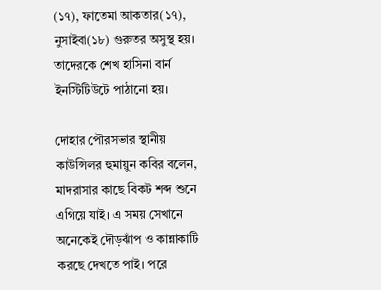(১৭), ফাতেমা আকতার(১৭), নুসাইবা(১৮) গুরুতর অসুস্থ হয়। তাদেরকে শেখ হাসিনা বার্ন ইনস্টিটিউটে পাঠানো হয়।

দোহার পৌরসভার স্থানীয় কাউন্সিলর হুমায়ুন কবির বলেন, মাদরাসার কাছে বিকট শব্দ শুনে এগিয়ে যাই। এ সময় সেখানে অনেকেই দৌড়ঝাঁপ ও কান্নাকাটি করছে দেখতে পাই। পরে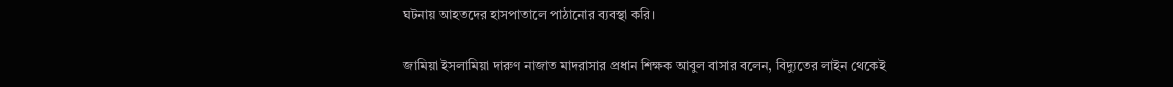ঘটনায় আহতদের হাসপাতালে পাঠানোর ব্যবস্থা করি।

জামিয়া ইসলামিয়া দারুণ নাজাত মাদরাসার প্রধান শিক্ষক আবুল বাসার বলেন, বিদ্যুতের লাইন থেকেই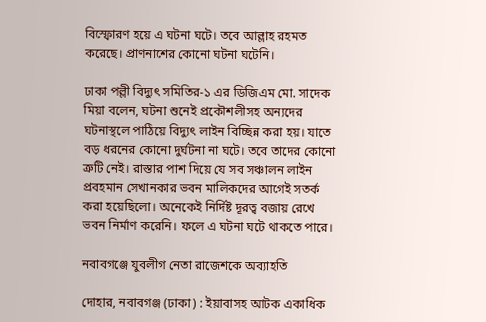বিস্ফোরণ হয়ে এ ঘটনা ঘটে। তবে আল্লাহ রহমত করেছে। প্রাণনাশের কোনো ঘটনা ঘটেনি।

ঢাকা পল্লী বিদ্যুৎ সমিতির-১ এর ডিজিএম মো. সাদেক মিয়া বলেন, ঘটনা শুনেই প্রকৌশলীসহ অন্যদের ঘটনাস্থলে পাঠিয়ে বিদ্যুৎ লাইন বিচ্ছিন্ন করা হয়। যাতে বড় ধরনের কোনো দুর্ঘটনা না ঘটে। তবে তাদের কোনো ত্রুটি নেই। রাস্তার পাশ দিয়ে যে সব সঞ্চালন লাইন প্রবহমান সেখানকার ভবন মালিকদের আগেই সতর্ক করা হয়েছিলো। অনেকেই নির্দিষ্ট দূরত্ব বজায় রেখে ভবন নির্মাণ করেনি। ফলে এ ঘটনা ঘটে থাকতে পারে।

নবাবগঞ্জে যুবলীগ নেতা রাজেশকে অব্যাহতি

দোহার, নবাবগঞ্জ (ঢাকা) : ইয়াবাসহ আটক একাধিক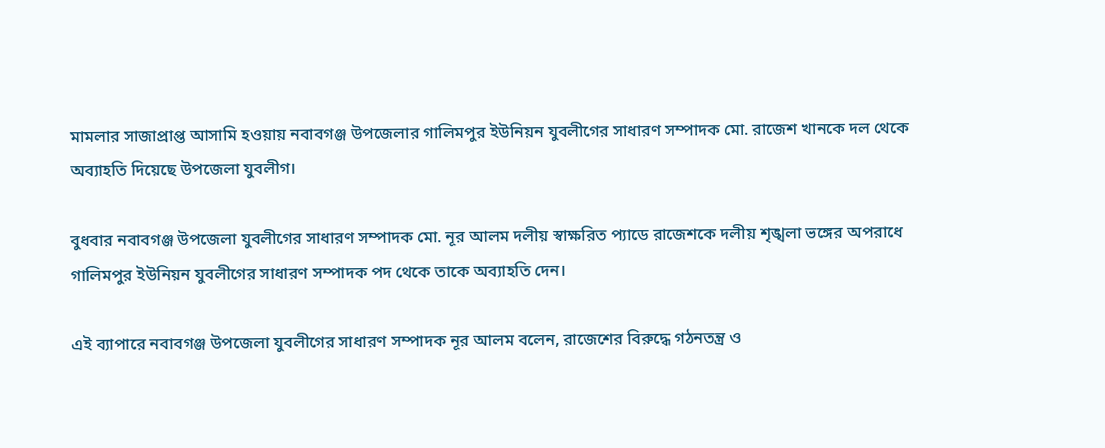মামলার সাজাপ্রাপ্ত আসামি হওয়ায় নবাবগঞ্জ উপজেলার গালিমপুর ইউনিয়ন যুবলীগের সাধারণ সম্পাদক মো. রাজেশ খানকে দল থেকে অব্যাহতি দিয়েছে উপজেলা যুবলীগ।

বুধবার নবাবগঞ্জ উপজেলা যুবলীগের সাধারণ সম্পাদক মো. নূর আলম দলীয় স্বাক্ষরিত প্যাডে রাজেশকে দলীয় শৃঙ্খলা ভঙ্গের অপরাধে গালিমপুর ইউনিয়ন যুবলীগের সাধারণ সম্পাদক পদ থেকে তাকে অব্যাহতি দেন।

এই ব্যাপারে নবাবগঞ্জ উপজেলা যুবলীগের সাধারণ সম্পাদক নূর আলম বলেন, রাজেশের বিরুদ্ধে গঠনতন্ত্র ও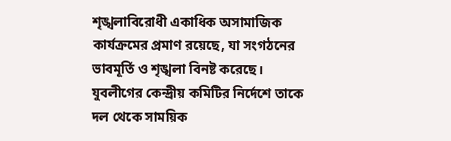শৃঙ্খলাবিরোধী একাধিক অসামাজিক কার্যক্রমের প্রমাণ রয়েছে, যা সংগঠনের ভাবমূর্তি ও শৃঙ্খলা বিনষ্ট করেছে। যুবলীগের কেন্দ্রীয় কমিটির নির্দেশে তাকে দল থেকে সাময়িক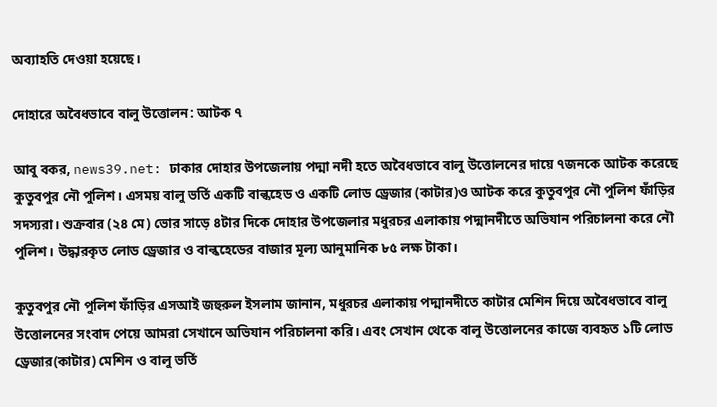অব্যাহতি দেওয়া হয়েছে।

দোহারে অবৈধভাবে বালু উত্তোলন: আটক ৭

আবু বকর, news39.net: ঢাকার দোহার উপজেলায় পদ্মা নদী হতে অবৈধভাবে বালু উত্তোলনের দায়ে ৭জনকে আটক করেছে কুতুবপুর নৌ পুলিশ। এসময় বালু ভর্তি একটি বাল্কহেড ও একটি লোড ড্রেজার (কাটার)ও আটক করে কুতুবপুর নৌ পুলিশ ফাঁড়ির সদস্যরা। শুক্রবার (২৪ মে) ভোর সাড়ে ৪টার দিকে দোহার উপজেলার মধুরচর এলাকায় পদ্মানদীতে অভিযান পরিচালনা করে নৌ পুলিশ। উদ্ধারকৃত লোড ড্রেজার ও বাল্কহেডের বাজার মূল্য আনুমানিক ৮৫ লক্ষ টাকা।

কুতুবপুর নৌ পুলিশ ফাঁড়ির এসআই জহুরুল ইসলাম জানান, মধুরচর এলাকায় পদ্মানদীতে কাটার মেশিন দিয়ে অবৈধভাবে বালু উত্তোলনের সংবাদ পেয়ে আমরা সেখানে অভিযান পরিচালনা করি। এবং সেখান থেকে বালু উত্তোলনের কাজে ব্যবহৃত ১টি লোড ড্রেজার(কাটার) মেশিন ও বালু ভর্তি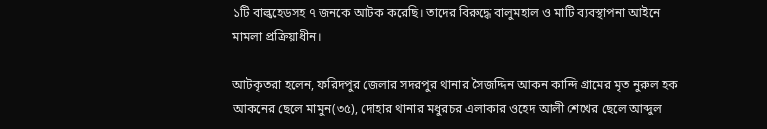১টি বাল্কহেডসহ ৭ জনকে আটক করেছি। তাদের বিরুদ্ধে বালুমহাল ও মাটি ব্যবস্থাপনা আইনে মামলা প্রক্রিয়াধীন।

আটকৃতরা হলেন, ফরিদপুর জেলার সদরপুর থানার সৈজদ্দিন আকন কান্দি গ্রামের মৃত নুরুল হক আকনের ছেলে মামুন(৩৫), দোহার থানার মধুরচর এলাকার ওহেদ আলী শেখের ছেলে আব্দুল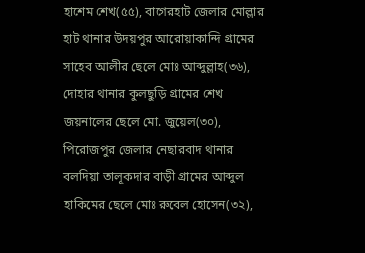হাশেম শেখ(৫৫), বাগেরহাট জেলার মোল্লার হাট থানার উদয়পুর আরোয়াকান্দি গ্রামের সাহেব আলীর ছেলে মোঃ আব্দুল্লাহ(৩৬), দোহার থানার কুলছুড়ি গ্রামের শেখ জয়নালের ছেলে মো. জুয়েল(৩০), পিরোজপুর জেলার নেছারবাদ থানার বলদিয়া তালূকদার বাড়ী গ্রামের আব্দুল হাকিমের ছেলে মোঃ রুবেল হোসেন(৩২),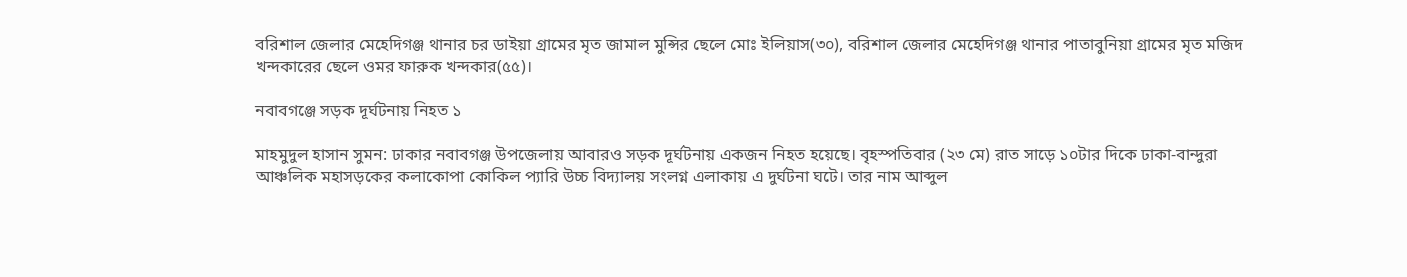বরিশাল জেলার মেহেদিগঞ্জ থানার চর ডাইয়া গ্রামের মৃত জামাল মুন্সির ছেলে মোঃ ইলিয়াস(৩০), বরিশাল জেলার মেহেদিগঞ্জ থানার পাতাবুনিয়া গ্রামের মৃত মজিদ খন্দকারের ছেলে ওমর ফারুক খন্দকার(৫৫)।

নবাবগঞ্জে সড়ক দূর্ঘটনায় নিহত ১

মাহমুদুল হাসান সুমন: ঢাকার নবাবগঞ্জ উপজেলায় আবারও সড়ক দূর্ঘটনায় একজন নিহত হয়েছে। বৃহস্পতিবার (২৩ মে) রাত সাড়ে ১০টার দিকে ঢাকা-বান্দুরা আঞ্চলিক মহাসড়কের কলাকোপা কোকিল প্যারি উচ্চ বিদ্যালয় সংলগ্ন এলাকায় এ দুর্ঘটনা ঘটে। তার নাম আব্দুল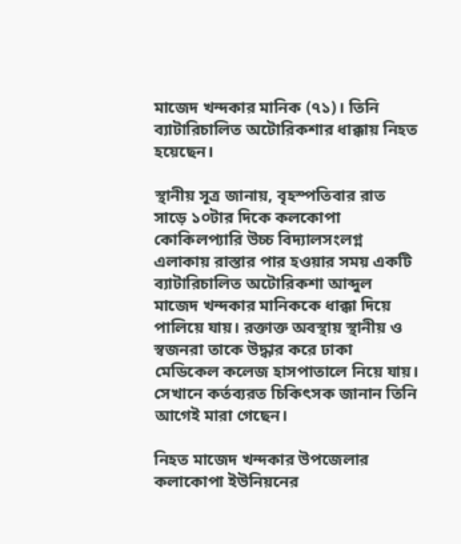মাজেদ খন্দকার মানিক (৭১)। তিনি ব্যাটারিচালিত অটোরিকশার ধাক্কায় নিহত হয়েছেন।

স্থানীয় সূত্র জানায়, বৃহস্পতিবার রাত সাড়ে ১০টার দিকে কলকোপা কোকিলপ্যারি উচ্চ বিদ্যালসংলগ্ন এলাকায় রাস্তার পার হওয়ার সময় একটি ব্যাটারিচালিত অটোরিকশা আব্দুল মাজেদ খন্দকার মানিককে ধাক্কা দিয়ে পালিয়ে যায়। রক্তাক্ত অবস্থায় স্থানীয় ও স্বজনরা তাকে উদ্ধার করে ঢাকা মেডিকেল কলেজ হাসপাতালে নিয়ে যায়। সেখানে কর্তব্যরত চিকিৎসক জানান তিনি আগেই মারা গেছেন।

নিহত মাজেদ খন্দকার উপজেলার কলাকোপা ইউনিয়নের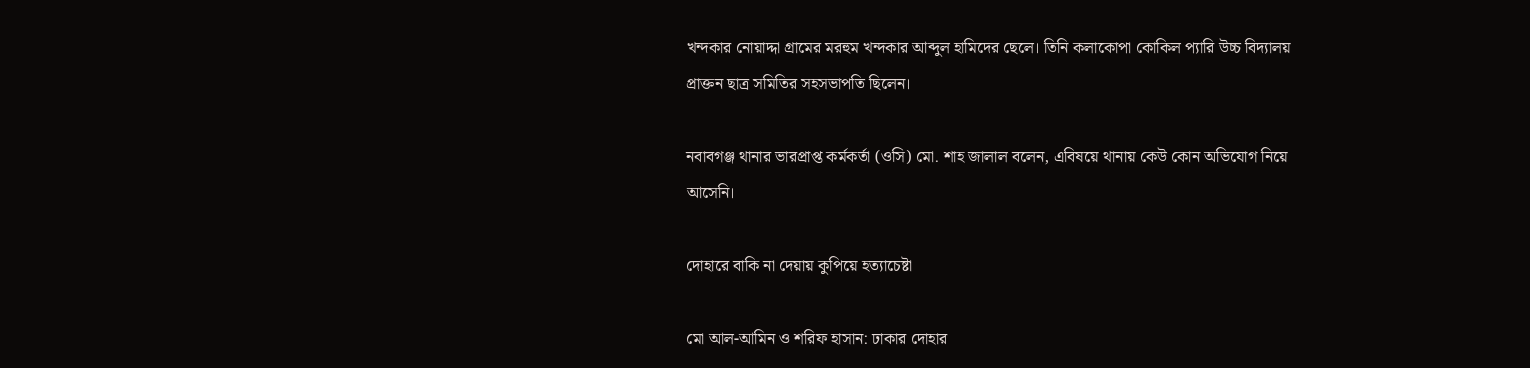খন্দকার নোয়াদ্দা গ্রামের মরহুম খন্দকার আব্দুল হামিদের ছেলে। তিনি কলাকোপা কোকিল প্যারি উচ্চ বিদ্যালয় প্রাক্তন ছাত্র সমিতির সহসভাপতি ছিলেন।

নবাবগঞ্জ থানার ভারপ্রাপ্ত কর্মকর্তা (ওসি) মো. শাহ জালাল বলেন, এবিষয়ে থানায় কেউ কোন অভিযোগ নিয়ে আসেনি।

দোহারে বাকি না দেয়ায় কুপিয়ে হত্যাচেষ্টা

মো আল-আমিন ও শরিফ হাসান: ঢাকার দোহার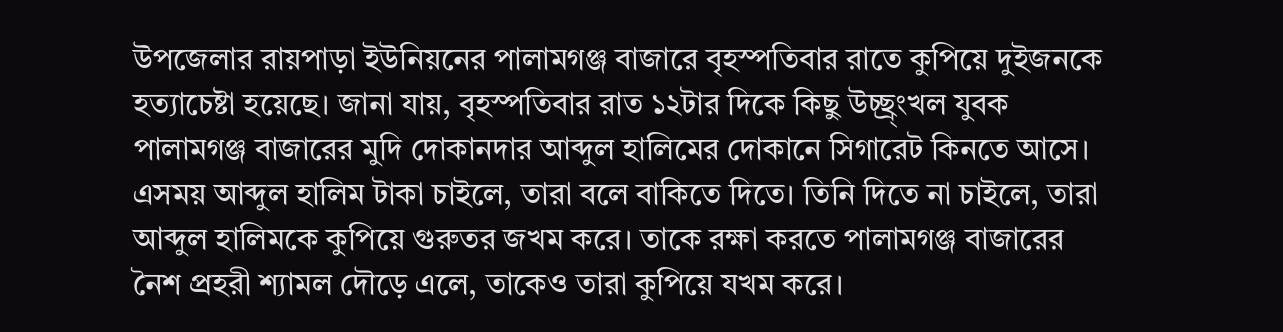উপজেলার রায়পাড়া ইউনিয়নের পালামগঞ্জ বাজারে বৃহস্পতিবার রাতে কুপিয়ে দুইজনকে হত্যাচেষ্টা হয়েছে। জানা যায়, বৃহস্পতিবার রাত ১২টার দিকে কিছু উচ্ছ্র্ংখল যুবক পালামগঞ্জ বাজারের মুদি দোকানদার আব্দুল হালিমের দোকানে সিগারেট কিনতে আসে। এসময় আব্দুল হালিম টাকা চাইলে, তারা বলে বাকিতে দিতে। তিনি দিতে না চাইলে, তারা আব্দুল হালিমকে কুপিয়ে গুরুতর জখম করে। তাকে রক্ষা করতে পালামগঞ্জ বাজারের নৈশ প্রহরী শ্যামল দৌড়ে এলে, তাকেও তারা কুপিয়ে যখম করে।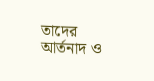তাদের আর্তনাদ ও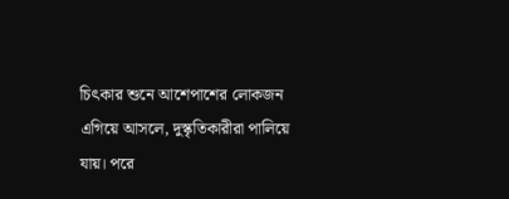চিৎকার শুনে আশেপাশের লোকজন এগিয়ে আসলে, দুস্কৃতিকারীরা পালিয়ে যায়। পরে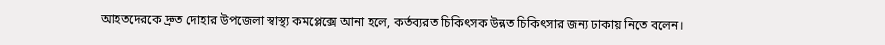আহতদেরকে দ্রুত দোহার উপজেলা স্বাস্থ্য কমপ্লেক্সে আনা হলে, কর্তব্যরত চিকিৎসক উন্নত চিকিৎসার জন্য ঢাকায় নিতে বলেন।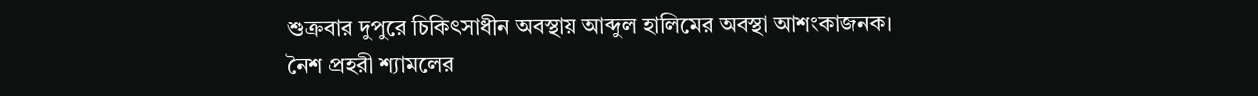শুক্রবার দুপুরে চিকিৎসাধীন অবস্থায় আব্দুল হালিমের অবস্থা আশংকাজনক। নৈশ প্রহরী শ্যামলের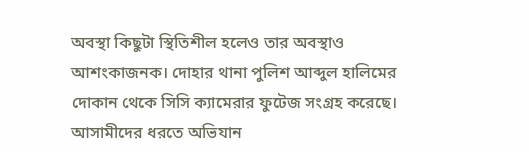অবস্থা কিছুটা স্থিতিশীল হলেও তার অবস্থাও আশংকাজনক। দোহার থানা পুলিশ আব্দুল হালিমের দোকান থেকে সিসি ক্যামেরার ফুটেজ সংগ্রহ করেছে। আসামীদের ধরতে অভিযান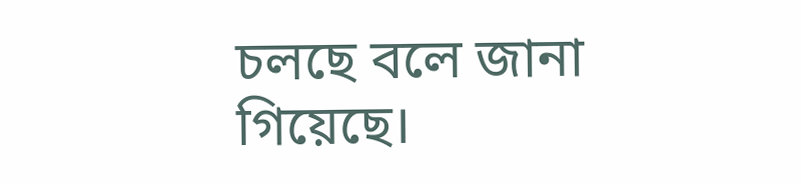চলছে বলে জানা গিয়েছে।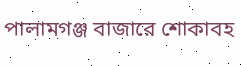পালামগঞ্জ বাজারে শোকাবহ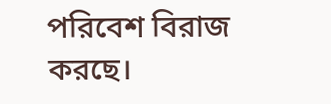পরিবেশ বিরাজ করছে।